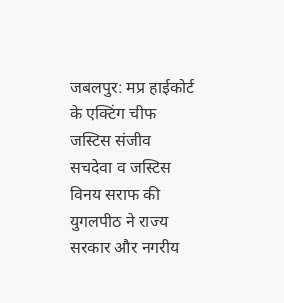जबलपुर: मप्र हाईकोर्ट के एक्टिंग चीफ जस्टिस संजीव सचदेवा व जस्टिस विनय सराफ की युगलपीठ ने राज्य सरकार और नगरीय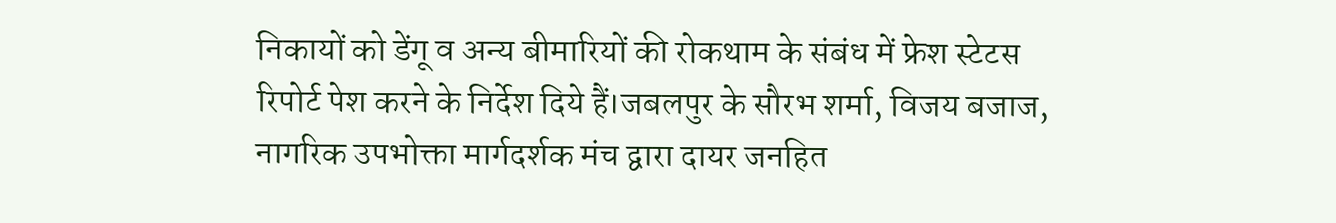निकायों को डेंगू व अन्य बीमारियों की रोकथाम के संबंध में फ्रेश स्टेटस रिपोर्ट पेश करने के निर्देश दिये हैं।जबलपुर के सौरभ शर्मा, विजय बजाज, नागरिक उपभोक्ता मार्गदर्शक मंच द्वारा दायर जनहित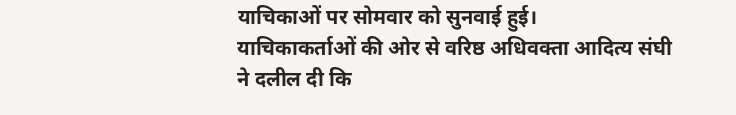याचिकाओं पर सोमवार को सुनवाई हुई।
याचिकाकर्ताओं की ओर से वरिष्ठ अधिवक्ता आदित्य संघी ने दलील दी कि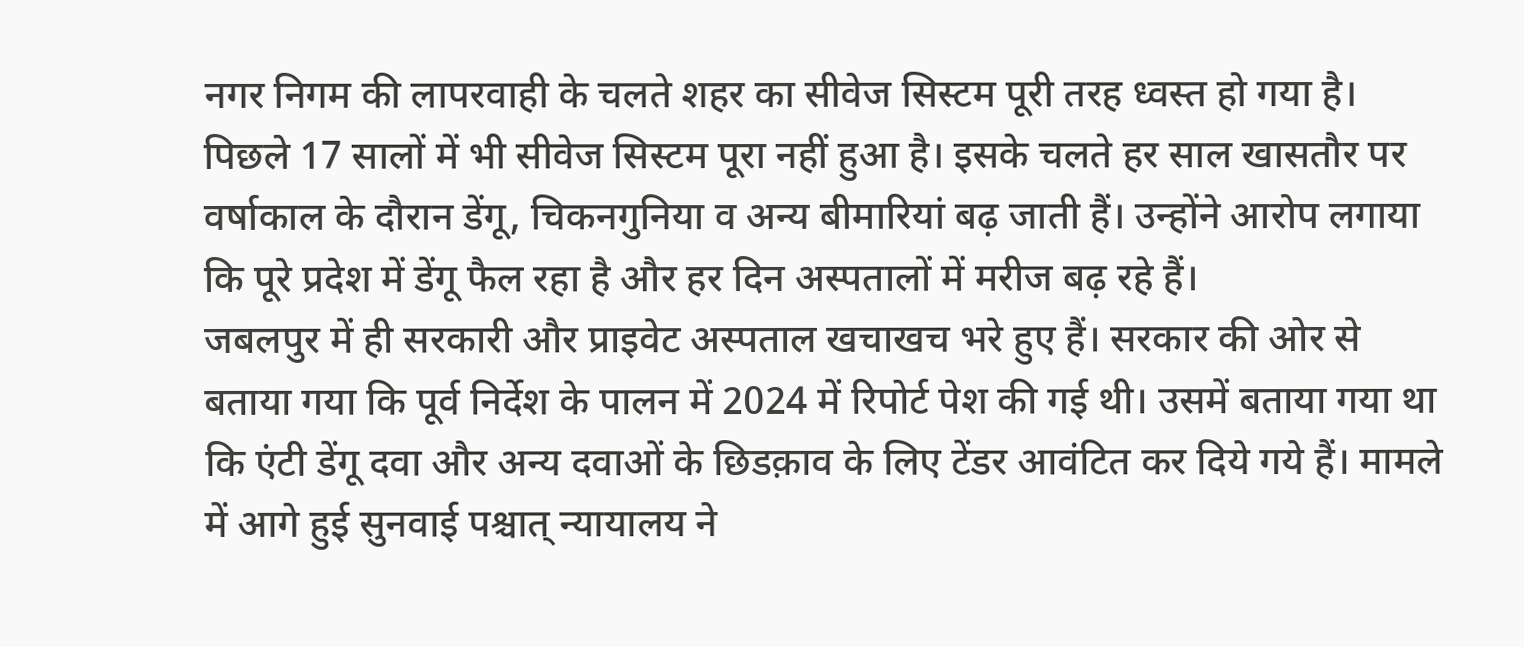नगर निगम की लापरवाही के चलते शहर का सीवेज सिस्टम पूरी तरह ध्वस्त हो गया है। पिछले 17 सालों में भी सीवेज सिस्टम पूरा नहीं हुआ है। इसके चलते हर साल खासतौर पर वर्षाकाल के दौरान डेंगू, चिकनगुनिया व अन्य बीमारियां बढ़ जाती हैं। उन्होंने आरोप लगाया कि पूरे प्रदेश में डेंगू फैल रहा है और हर दिन अस्पतालों में मरीज बढ़ रहे हैं।
जबलपुर में ही सरकारी और प्राइवेट अस्पताल खचाखच भरे हुए हैं। सरकार की ओर से बताया गया कि पूर्व निर्देश के पालन में 2024 में रिपोर्ट पेश की गई थी। उसमें बताया गया था कि एंटी डेंगू दवा और अन्य दवाओं के छिडक़ाव के लिए टेंडर आवंटित कर दिये गये हैं। मामले में आगे हुई सुनवाई पश्चात् न्यायालय ने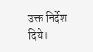उक्त निर्देश दिये।